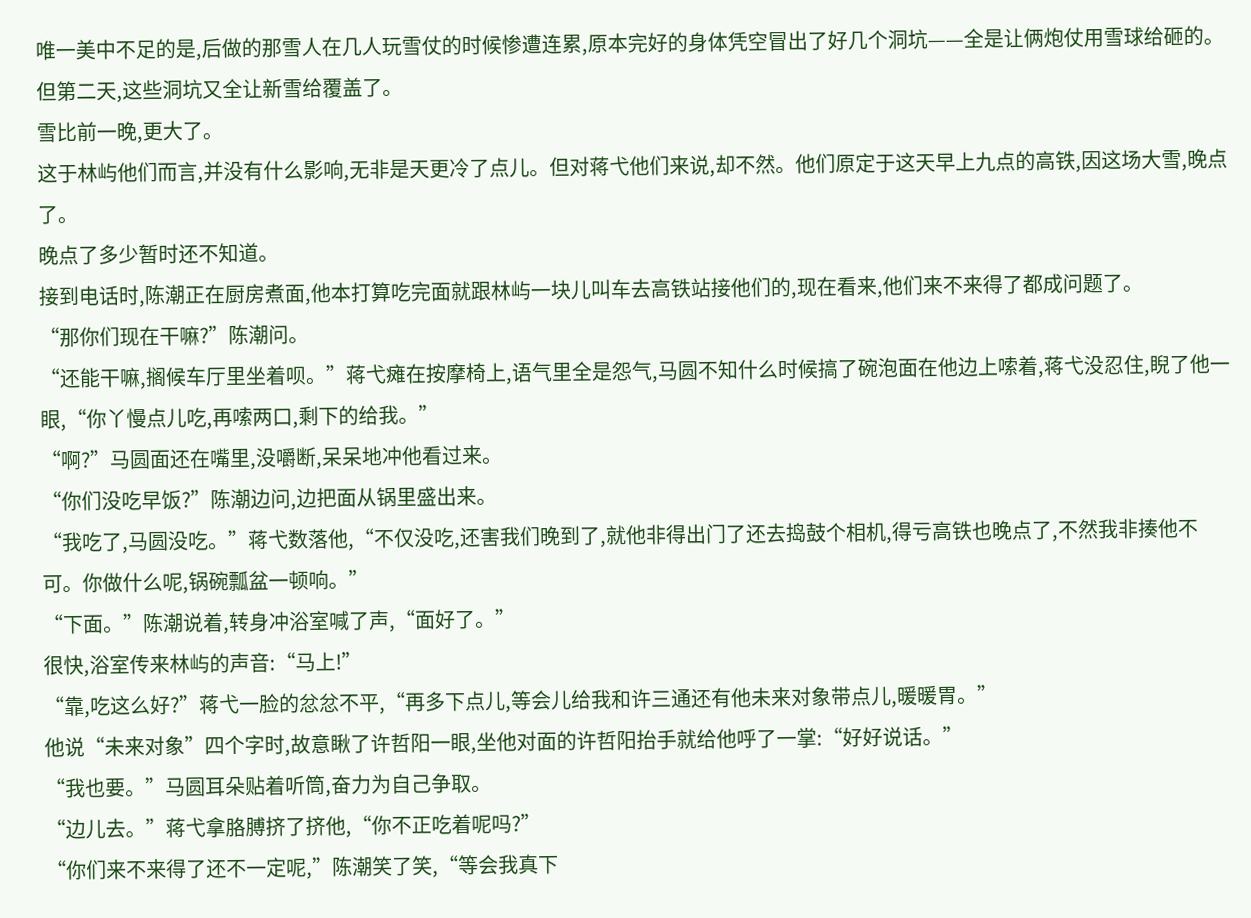唯一美中不足的是,后做的那雪人在几人玩雪仗的时候惨遭连累,原本完好的身体凭空冒出了好几个洞坑——全是让俩炮仗用雪球给砸的。
但第二天,这些洞坑又全让新雪给覆盖了。
雪比前一晚,更大了。
这于林屿他们而言,并没有什么影响,无非是天更冷了点儿。但对蒋弋他们来说,却不然。他们原定于这天早上九点的高铁,因这场大雪,晚点了。
晚点了多少暂时还不知道。
接到电话时,陈潮正在厨房煮面,他本打算吃完面就跟林屿一块儿叫车去高铁站接他们的,现在看来,他们来不来得了都成问题了。
“那你们现在干嘛?”陈潮问。
“还能干嘛,搁候车厅里坐着呗。”蒋弋瘫在按摩椅上,语气里全是怨气,马圆不知什么时候搞了碗泡面在他边上嗦着,蒋弋没忍住,睨了他一眼,“你丫慢点儿吃,再嗦两口,剩下的给我。”
“啊?”马圆面还在嘴里,没嚼断,呆呆地冲他看过来。
“你们没吃早饭?”陈潮边问,边把面从锅里盛出来。
“我吃了,马圆没吃。”蒋弋数落他,“不仅没吃,还害我们晚到了,就他非得出门了还去捣鼓个相机,得亏高铁也晚点了,不然我非揍他不可。你做什么呢,锅碗瓢盆一顿响。”
“下面。”陈潮说着,转身冲浴室喊了声,“面好了。”
很快,浴室传来林屿的声音:“马上!”
“靠,吃这么好?”蒋弋一脸的忿忿不平,“再多下点儿,等会儿给我和许三通还有他未来对象带点儿,暖暖胃。”
他说“未来对象”四个字时,故意瞅了许哲阳一眼,坐他对面的许哲阳抬手就给他呼了一掌:“好好说话。”
“我也要。”马圆耳朵贴着听筒,奋力为自己争取。
“边儿去。”蒋弋拿胳膊挤了挤他,“你不正吃着呢吗?”
“你们来不来得了还不一定呢,”陈潮笑了笑,“等会我真下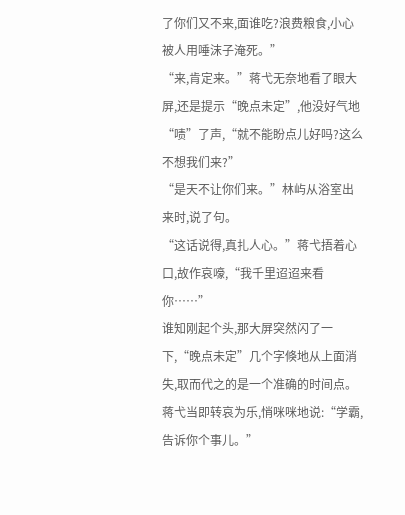了你们又不来,面谁吃?浪费粮食,小心被人用唾沫子淹死。”
“来,肯定来。”蒋弋无奈地看了眼大屏,还是提示“晚点未定”,他没好气地“啧”了声,“就不能盼点儿好吗?这么不想我们来?”
“是天不让你们来。”林屿从浴室出来时,说了句。
“这话说得,真扎人心。”蒋弋捂着心口,故作哀嚎,“我千里迢迢来看你……”
谁知刚起个头,那大屏突然闪了一下,“晚点未定”几个字倏地从上面消失,取而代之的是一个准确的时间点。
蒋弋当即转哀为乐,悄咪咪地说:“学霸,告诉你个事儿。”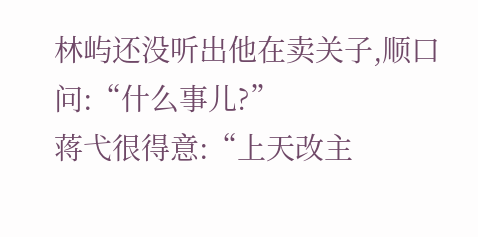林屿还没听出他在卖关子,顺口问:“什么事儿?”
蒋弋很得意:“上天改主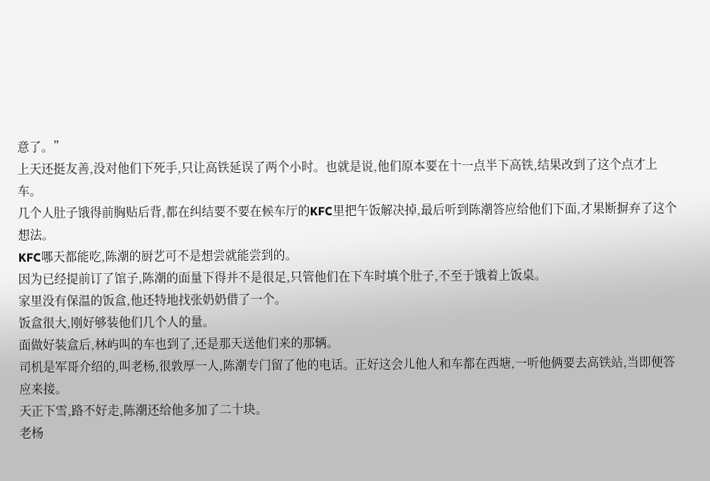意了。”
上天还挺友善,没对他们下死手,只让高铁延误了两个小时。也就是说,他们原本要在十一点半下高铁,结果改到了这个点才上车。
几个人肚子饿得前胸贴后背,都在纠结要不要在候车厅的KFC里把午饭解决掉,最后听到陈潮答应给他们下面,才果断摒弃了这个想法。
KFC哪天都能吃,陈潮的厨艺可不是想尝就能尝到的。
因为已经提前订了馆子,陈潮的面量下得并不是很足,只管他们在下车时填个肚子,不至于饿着上饭桌。
家里没有保温的饭盒,他还特地找张奶奶借了一个。
饭盒很大,刚好够装他们几个人的量。
面做好装盒后,林屿叫的车也到了,还是那天送他们来的那辆。
司机是军哥介绍的,叫老杨,很敦厚一人,陈潮专门留了他的电话。正好这会儿他人和车都在西塘,一听他俩要去高铁站,当即便答应来接。
天正下雪,路不好走,陈潮还给他多加了二十块。
老杨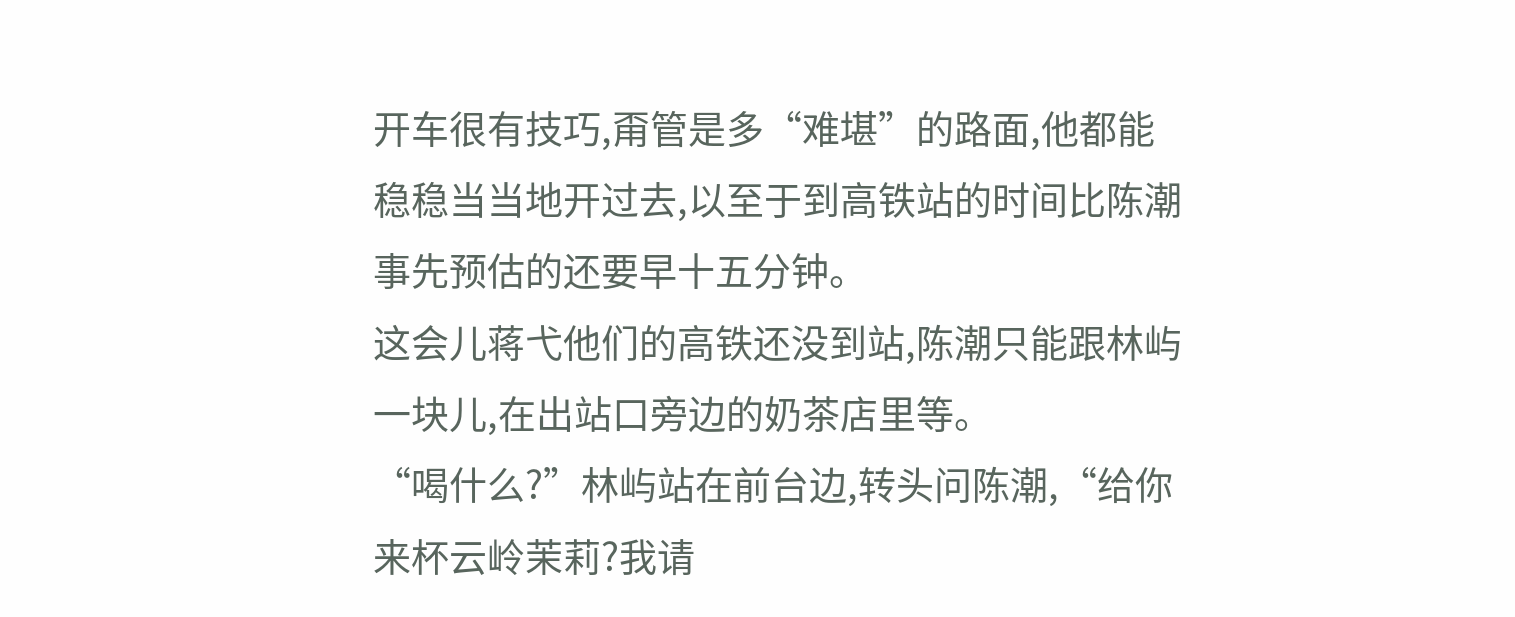开车很有技巧,甭管是多“难堪”的路面,他都能稳稳当当地开过去,以至于到高铁站的时间比陈潮事先预估的还要早十五分钟。
这会儿蒋弋他们的高铁还没到站,陈潮只能跟林屿一块儿,在出站口旁边的奶茶店里等。
“喝什么?”林屿站在前台边,转头问陈潮,“给你来杯云岭茉莉?我请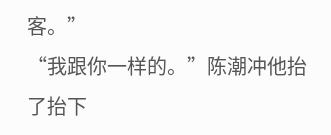客。”
“我跟你一样的。”陈潮冲他抬了抬下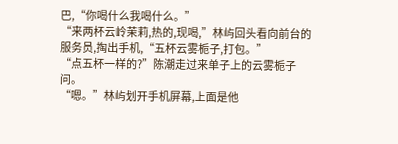巴,“你喝什么我喝什么。”
“来两杯云岭茉莉,热的,现喝,”林屿回头看向前台的服务员,掏出手机,“五杯云雾栀子,打包。”
“点五杯一样的?”陈潮走过来单子上的云雾栀子问。
“嗯。”林屿划开手机屏幕,上面是他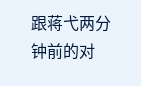跟蒋弋两分钟前的对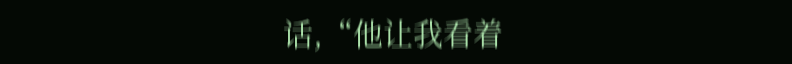话,“他让我看着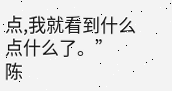点,我就看到什么点什么了。”
陈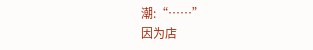潮:“……”
因为店